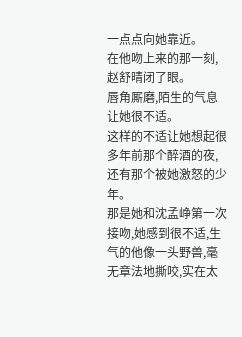一点点向她靠近。
在他吻上来的那一刻,赵舒晴闭了眼。
唇角厮磨,陌生的气息让她很不适。
这样的不适让她想起很多年前那个醉酒的夜,还有那个被她激怒的少年。
那是她和沈孟峥第一次接吻,她感到很不适,生气的他像一头野兽,毫无章法地撕咬,实在太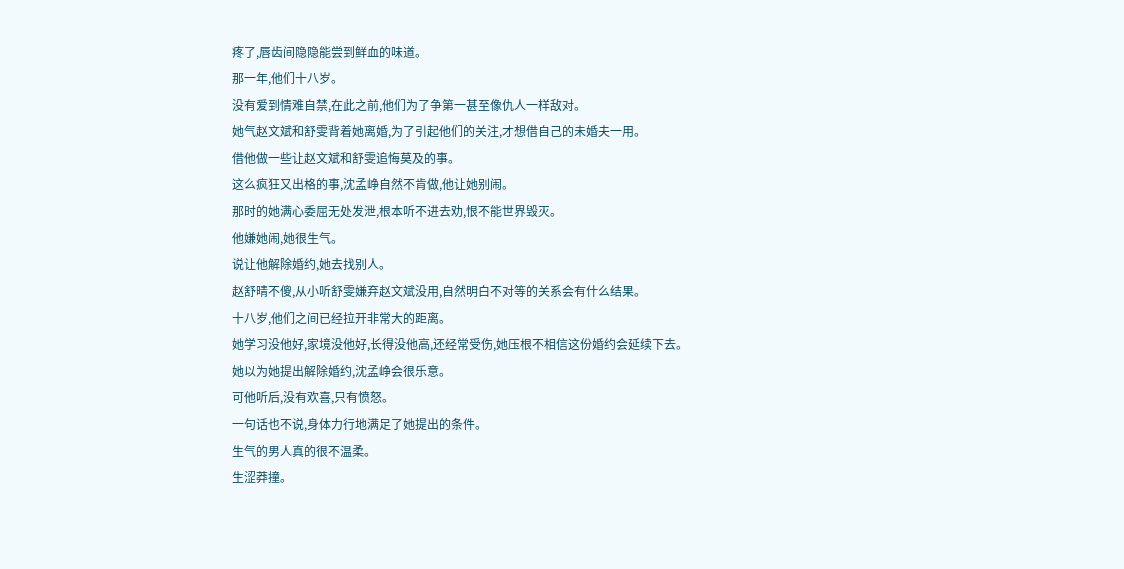疼了,唇齿间隐隐能尝到鲜血的味道。
那一年,他们十八岁。
没有爱到情难自禁,在此之前,他们为了争第一甚至像仇人一样敌对。
她气赵文斌和舒雯背着她离婚,为了引起他们的关注,才想借自己的未婚夫一用。
借他做一些让赵文斌和舒雯追悔莫及的事。
这么疯狂又出格的事,沈孟峥自然不肯做,他让她别闹。
那时的她满心委屈无处发泄,根本听不进去劝,恨不能世界毁灭。
他嫌她闹,她很生气。
说让他解除婚约,她去找别人。
赵舒晴不傻,从小听舒雯嫌弃赵文斌没用,自然明白不对等的关系会有什么结果。
十八岁,他们之间已经拉开非常大的距离。
她学习没他好,家境没他好,长得没他高,还经常受伤,她压根不相信这份婚约会延续下去。
她以为她提出解除婚约,沈孟峥会很乐意。
可他听后,没有欢喜,只有愤怒。
一句话也不说,身体力行地满足了她提出的条件。
生气的男人真的很不温柔。
生涩莽撞。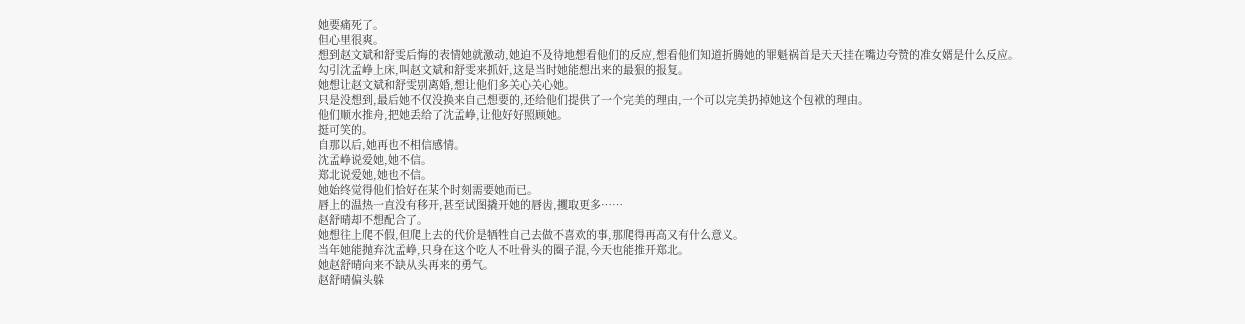她要痛死了。
但心里很爽。
想到赵文斌和舒雯后悔的表情她就激动,她迫不及待地想看他们的反应,想看他们知道折腾她的罪魁祸首是天天挂在嘴边夸赞的准女婿是什么反应。
勾引沈孟峥上床,叫赵文斌和舒雯来抓奸,这是当时她能想出来的最狠的报复。
她想让赵文斌和舒雯别离婚,想让他们多关心关心她。
只是没想到,最后她不仅没换来自己想要的,还给他们提供了一个完美的理由,一个可以完美扔掉她这个包袱的理由。
他们顺水推舟,把她丢给了沈孟峥,让他好好照顾她。
挺可笑的。
自那以后,她再也不相信感情。
沈孟峥说爱她,她不信。
郑北说爱她,她也不信。
她始终觉得他们恰好在某个时刻需要她而已。
唇上的温热一直没有移开,甚至试图撬开她的唇齿,攫取更多……
赵舒晴却不想配合了。
她想往上爬不假,但爬上去的代价是牺牲自己去做不喜欢的事,那爬得再高又有什么意义。
当年她能抛弃沈孟峥,只身在这个吃人不吐骨头的圈子混,今天也能推开郑北。
她赵舒晴向来不缺从头再来的勇气。
赵舒晴偏头躲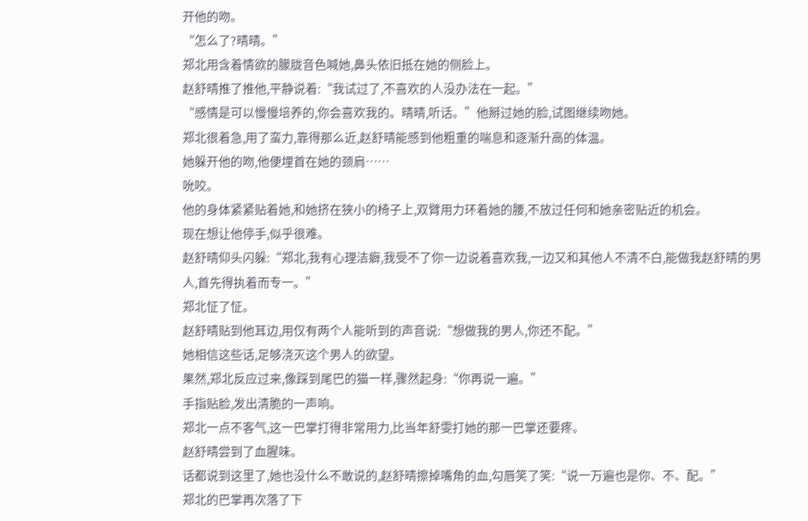开他的吻。
“怎么了?晴晴。”
郑北用含着情欲的朦胧音色喊她,鼻头依旧抵在她的侧脸上。
赵舒晴推了推他,平静说着:“我试过了,不喜欢的人没办法在一起。”
“感情是可以慢慢培养的,你会喜欢我的。晴晴,听话。”他掰过她的脸,试图继续吻她。
郑北很着急,用了蛮力,靠得那么近,赵舒晴能感到他粗重的喘息和逐渐升高的体温。
她躲开他的吻,他便埋首在她的颈肩……
吮咬。
他的身体紧紧贴着她,和她挤在狭小的椅子上,双臂用力环着她的腰,不放过任何和她亲密贴近的机会。
现在想让他停手,似乎很难。
赵舒晴仰头闪躲:“郑北,我有心理洁癖,我受不了你一边说着喜欢我,一边又和其他人不清不白,能做我赵舒晴的男人,首先得执着而专一。”
郑北怔了怔。
赵舒晴贴到他耳边,用仅有两个人能听到的声音说:“想做我的男人,你还不配。”
她相信这些话,足够浇灭这个男人的欲望。
果然,郑北反应过来,像踩到尾巴的猫一样,骤然起身:“你再说一遍。”
手指贴脸,发出清脆的一声响。
郑北一点不客气,这一巴掌打得非常用力,比当年舒雯打她的那一巴掌还要疼。
赵舒晴尝到了血腥味。
话都说到这里了,她也没什么不敢说的,赵舒晴擦掉嘴角的血,勾唇笑了笑:“说一万遍也是你、不、配。”
郑北的巴掌再次落了下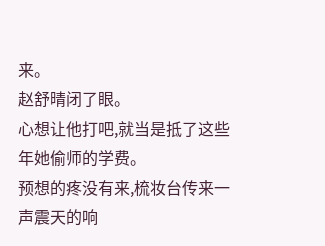来。
赵舒晴闭了眼。
心想让他打吧,就当是抵了这些年她偷师的学费。
预想的疼没有来,梳妆台传来一声震天的响